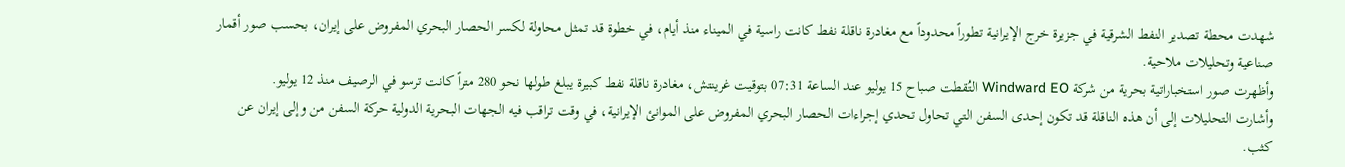شهدت محطة تصدير النفط الشرقية في جزيرة خرج الإيرانية تطوراً محدوداً مع مغادرة ناقلة نفط كانت راسية في الميناء منذ أيام، في خطوة قد تمثل محاولة لكسر الحصار البحري المفروض على إيران، بحسب صور أقمار صناعية وتحليلات ملاحية.
وأظهرت صور استخباراتية بحرية من شركة Windward EO التُقطت صباح 15 يوليو عند الساعة 07:31 بتوقيت غرينتش، مغادرة ناقلة نفط كبيرة يبلغ طولها نحو 280 متراً كانت ترسو في الرصيف منذ 12 يوليو.
وأشارت التحليلات إلى أن هذه الناقلة قد تكون إحدى السفن التي تحاول تحدي إجراءات الحصار البحري المفروض على الموانئ الإيرانية، في وقت تراقب فيه الجهات البحرية الدولية حركة السفن من وإلى إيران عن كثب.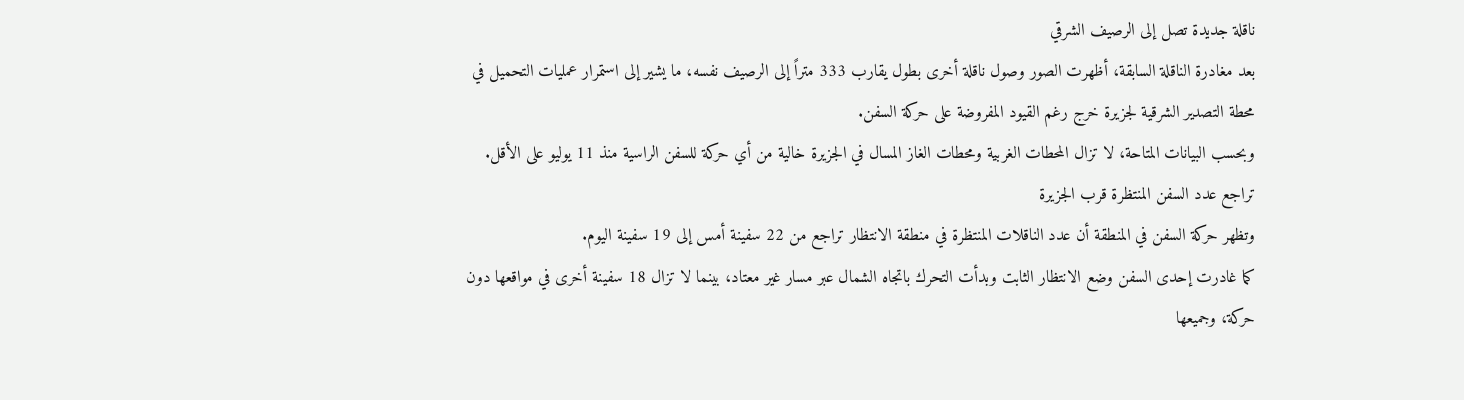ناقلة جديدة تصل إلى الرصيف الشرقي
بعد مغادرة الناقلة السابقة، أظهرت الصور وصول ناقلة أخرى بطول يقارب 333 متراً إلى الرصيف نفسه، ما يشير إلى استمرار عمليات التحميل في محطة التصدير الشرقية لجزيرة خرج رغم القيود المفروضة على حركة السفن.
وبحسب البيانات المتاحة، لا تزال المحطات الغربية ومحطات الغاز المسال في الجزيرة خالية من أي حركة للسفن الراسية منذ 11 يوليو على الأقل.
تراجع عدد السفن المنتظرة قرب الجزيرة
وتظهر حركة السفن في المنطقة أن عدد الناقلات المنتظرة في منطقة الانتظار تراجع من 22 سفينة أمس إلى 19 سفينة اليوم.
كما غادرت إحدى السفن وضع الانتظار الثابت وبدأت التحرك باتجاه الشمال عبر مسار غير معتاد، بينما لا تزال 18 سفينة أخرى في مواقعها دون حركة، وجميعها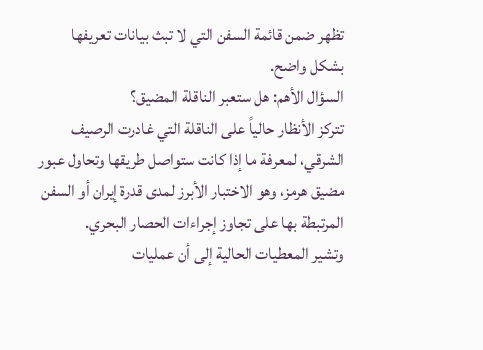تظهر ضمن قائمة السفن التي لا تبث بيانات تعريفها بشكل واضح.
السؤال الأهم: هل ستعبر الناقلة المضيق؟
تتركز الأنظار حالياً على الناقلة التي غادرت الرصيف الشرقي، لمعرفة ما إذا كانت ستواصل طريقها وتحاول عبور مضيق هرمز، وهو الاختبار الأبرز لمدى قدرة إيران أو السفن المرتبطة بها على تجاوز إجراءات الحصار البحري.
وتشير المعطيات الحالية إلى أن عمليات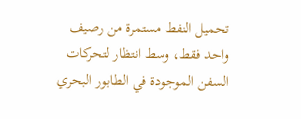تحميل النفط مستمرة من رصيف واحد فقط، وسط انتظار لتحركات السفن الموجودة في الطابور البحري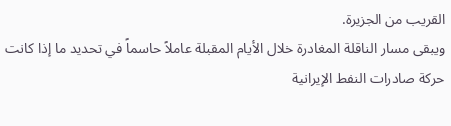القريب من الجزيرة.
ويبقى مسار الناقلة المغادرة خلال الأيام المقبلة عاملاً حاسماً في تحديد ما إذا كانت حركة صادرات النفط الإيرانية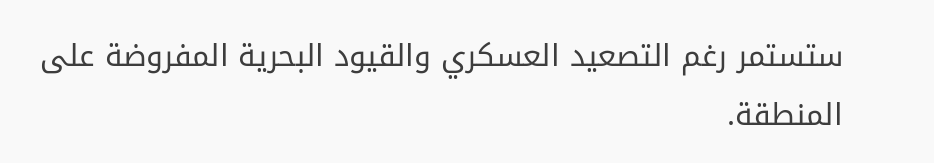ستستمر رغم التصعيد العسكري والقيود البحرية المفروضة على المنطقة.